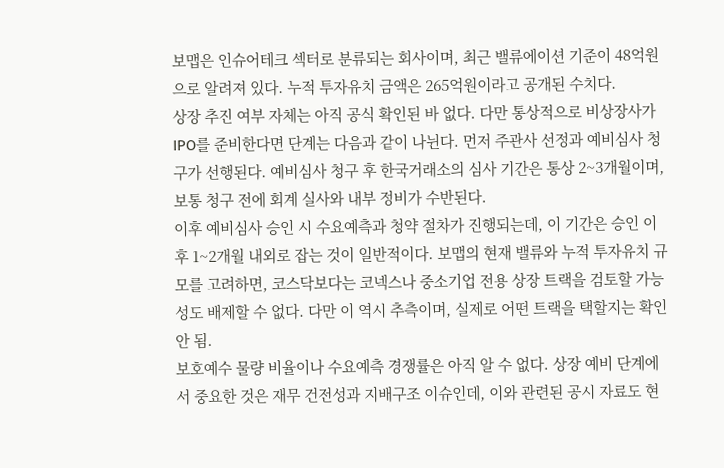보맵은 인슈어테크 섹터로 분류되는 회사이며, 최근 밸류에이션 기준이 48억원으로 알려져 있다. 누적 투자유치 금액은 265억원이라고 공개된 수치다.
상장 추진 여부 자체는 아직 공식 확인된 바 없다. 다만 통상적으로 비상장사가 IPO를 준비한다면 단계는 다음과 같이 나뉜다. 먼저 주관사 선정과 예비심사 청구가 선행된다. 예비심사 청구 후 한국거래소의 심사 기간은 통상 2~3개월이며, 보통 청구 전에 회계 실사와 내부 정비가 수반된다.
이후 예비심사 승인 시 수요예측과 청약 절차가 진행되는데, 이 기간은 승인 이후 1~2개월 내외로 잡는 것이 일반적이다. 보맵의 현재 밸류와 누적 투자유치 규모를 고려하면, 코스닥보다는 코넥스나 중소기업 전용 상장 트랙을 검토할 가능성도 배제할 수 없다. 다만 이 역시 추측이며, 실제로 어떤 트랙을 택할지는 확인 안 됨.
보호예수 물량 비율이나 수요예측 경쟁률은 아직 알 수 없다. 상장 예비 단계에서 중요한 것은 재무 건전성과 지배구조 이슈인데, 이와 관련된 공시 자료도 현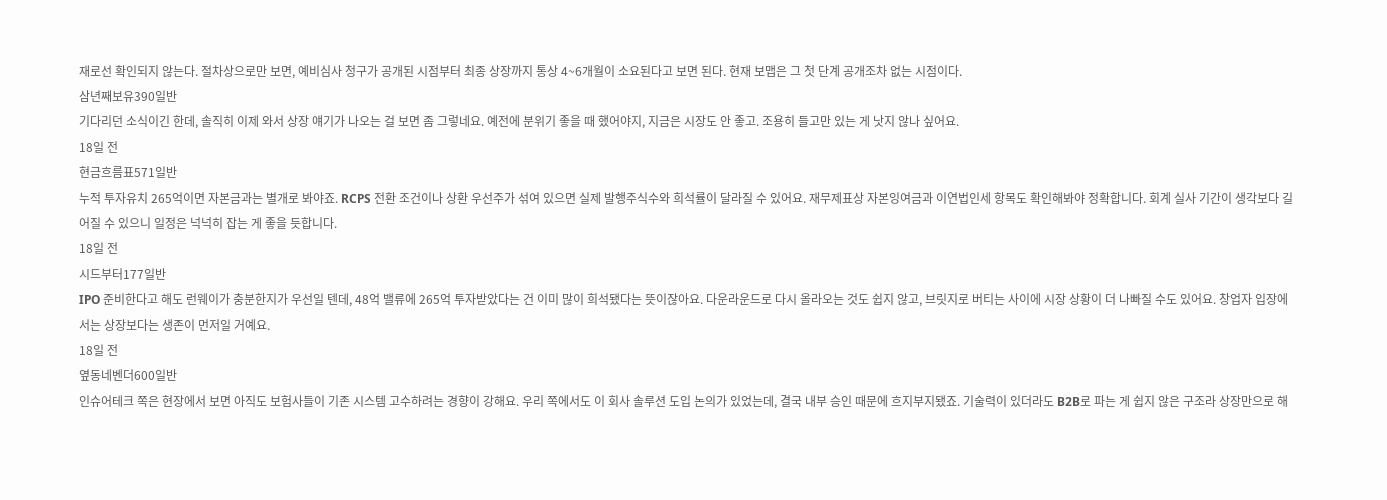재로선 확인되지 않는다. 절차상으로만 보면, 예비심사 청구가 공개된 시점부터 최종 상장까지 통상 4~6개월이 소요된다고 보면 된다. 현재 보맵은 그 첫 단계 공개조차 없는 시점이다.
삼년째보유390일반
기다리던 소식이긴 한데, 솔직히 이제 와서 상장 얘기가 나오는 걸 보면 좀 그렇네요. 예전에 분위기 좋을 때 했어야지, 지금은 시장도 안 좋고. 조용히 들고만 있는 게 낫지 않나 싶어요.
18일 전
현금흐름표571일반
누적 투자유치 265억이면 자본금과는 별개로 봐야죠. RCPS 전환 조건이나 상환 우선주가 섞여 있으면 실제 발행주식수와 희석률이 달라질 수 있어요. 재무제표상 자본잉여금과 이연법인세 항목도 확인해봐야 정확합니다. 회계 실사 기간이 생각보다 길어질 수 있으니 일정은 넉넉히 잡는 게 좋을 듯합니다.
18일 전
시드부터177일반
IPO 준비한다고 해도 런웨이가 충분한지가 우선일 텐데, 48억 밸류에 265억 투자받았다는 건 이미 많이 희석됐다는 뜻이잖아요. 다운라운드로 다시 올라오는 것도 쉽지 않고, 브릿지로 버티는 사이에 시장 상황이 더 나빠질 수도 있어요. 창업자 입장에서는 상장보다는 생존이 먼저일 거예요.
18일 전
옆동네벤더600일반
인슈어테크 쪽은 현장에서 보면 아직도 보험사들이 기존 시스템 고수하려는 경향이 강해요. 우리 쪽에서도 이 회사 솔루션 도입 논의가 있었는데, 결국 내부 승인 때문에 흐지부지됐죠. 기술력이 있더라도 B2B로 파는 게 쉽지 않은 구조라 상장만으로 해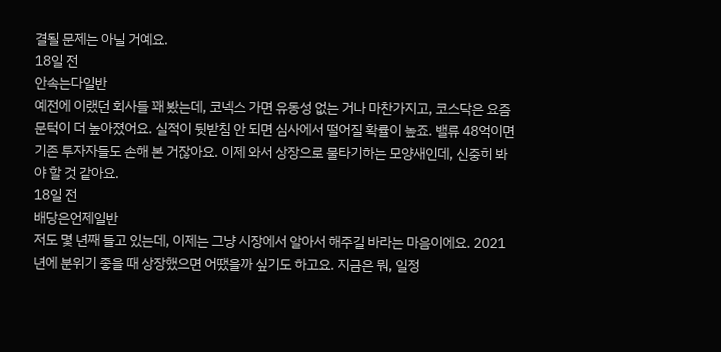결될 문제는 아닐 거예요.
18일 전
안속는다일반
예전에 이랬던 회사들 꽤 봤는데, 코넥스 가면 유동성 없는 거나 마찬가지고, 코스닥은 요즘 문턱이 더 높아졌어요. 실적이 뒷받침 안 되면 심사에서 떨어질 확률이 높죠. 밸류 48억이면 기존 투자자들도 손해 본 거잖아요. 이제 와서 상장으로 물타기하는 모양새인데, 신중히 봐야 할 것 같아요.
18일 전
배당은언제일반
저도 몇 년째 들고 있는데, 이제는 그냥 시장에서 알아서 해주길 바라는 마음이에요. 2021년에 분위기 좋을 때 상장했으면 어땠을까 싶기도 하고요. 지금은 뭐, 일정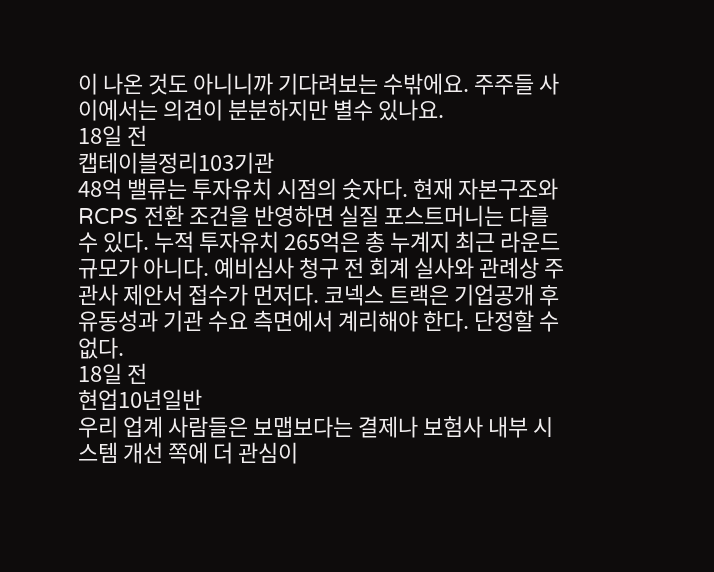이 나온 것도 아니니까 기다려보는 수밖에요. 주주들 사이에서는 의견이 분분하지만 별수 있나요.
18일 전
캡테이블정리103기관
48억 밸류는 투자유치 시점의 숫자다. 현재 자본구조와 RCPS 전환 조건을 반영하면 실질 포스트머니는 다를 수 있다. 누적 투자유치 265억은 총 누계지 최근 라운드 규모가 아니다. 예비심사 청구 전 회계 실사와 관례상 주관사 제안서 접수가 먼저다. 코넥스 트랙은 기업공개 후 유동성과 기관 수요 측면에서 계리해야 한다. 단정할 수 없다.
18일 전
현업10년일반
우리 업계 사람들은 보맵보다는 결제나 보험사 내부 시스템 개선 쪽에 더 관심이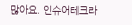많아요. 인슈어테크라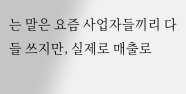는 말은 요즘 사업자들끼리 다들 쓰지만, 실제로 매출로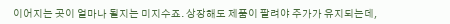이어지는 곳이 얼마나 될지는 미지수죠. 상장해도 제품이 팔려야 주가가 유지되는데,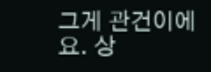그게 관건이에요. 상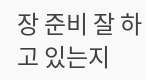장 준비 잘 하고 있는지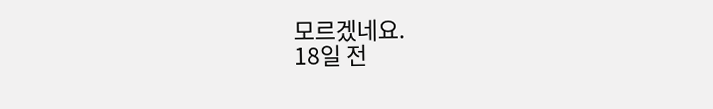모르겠네요.
18일 전